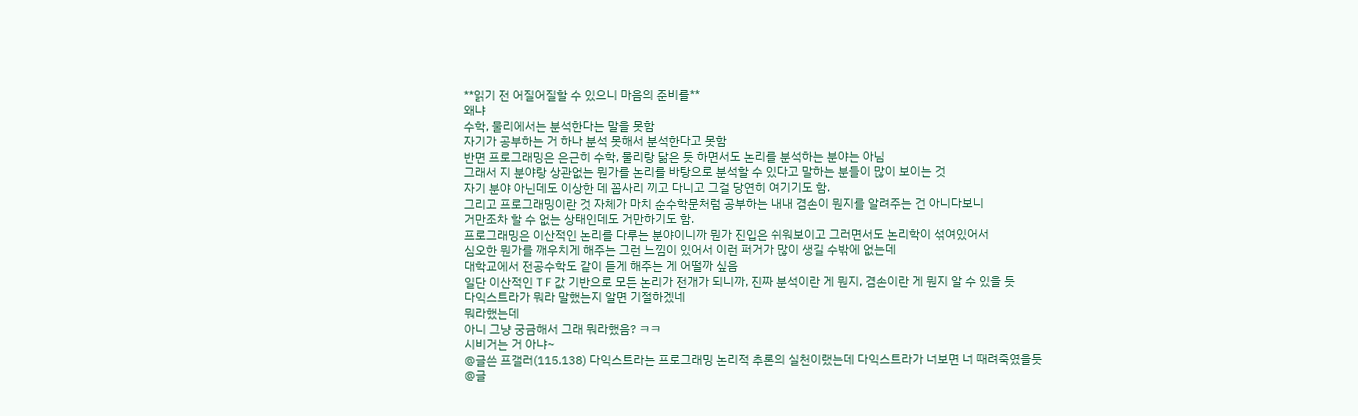**읽기 전 어질어질할 수 있으니 마음의 준비를**
왜냐
수학, 물리에서는 분석한다는 말을 못함
자기가 공부하는 거 하나 분석 못해서 분석한다고 못함
반면 프로그래밍은 은근히 수학, 물리랑 닮은 듯 하면서도 논리를 분석하는 분야는 아님
그래서 지 분야랑 상관없는 뭔가를 논리를 바탕으로 분석할 수 있다고 말하는 분들이 많이 보이는 것
자기 분야 아닌데도 이상한 데 꼽사리 끼고 다니고 그걸 당연히 여기기도 함.
그리고 프로그래밍이란 것 자체가 마치 순수학문처럼 공부하는 내내 겸손이 뭔지를 알려주는 건 아니다보니
거만조차 할 수 없는 상태인데도 거만하기도 함.
프로그래밍은 이산적인 논리를 다루는 분야이니까 뭔가 진입은 쉬워보이고 그러면서도 논리학이 섞여있어서
심오한 뭔가를 깨우치게 해주는 그런 느낌이 있어서 이런 퍼거가 많이 생길 수밖에 없는데
대학교에서 전공수학도 같이 듣게 해주는 게 어떨까 싶음
일단 이산적인 T F 값 기반으로 모든 논리가 전개가 되니까, 진짜 분석이란 게 뭔지, 겸손이란 게 뭔지 알 수 있을 듯
다익스트라가 뭐라 말했는지 알면 기절하겠네
뭐라했는데
아니 그냥 궁금해서 그래 뭐라했음? ㅋㅋ
시비거는 거 아냐~
@글쓴 프갤러(115.138) 다익스트라는 프로그래밍 논리적 추론의 실천이랬는데 다익스트라가 너보면 너 때려죽였을듯
@글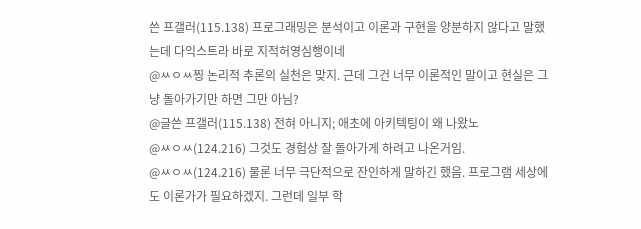쓴 프갤러(115.138) 프로그래밍은 분석이고 이론과 구현을 양분하지 않다고 말했는데 다익스트라 바로 지적허영심행이네
@ㅆㅇㅆ찡 논리적 추론의 실천은 맞지. 근데 그건 너무 이론적인 말이고 현실은 그냥 돌아가기만 하면 그만 아님?
@글쓴 프갤러(115.138) 전혀 아니지; 애초에 아키텍팅이 왜 나왔노
@ㅆㅇㅆ(124.216) 그것도 경험상 잘 돌아가게 하려고 나온거임.
@ㅆㅇㅆ(124.216) 물론 너무 극단적으로 잔인하게 말하긴 했음. 프로그램 세상에도 이론가가 필요하겠지. 그런데 일부 학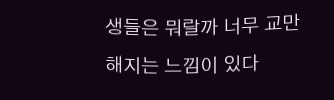생들은 뭐랄까 너무 교만해지는 느낌이 있다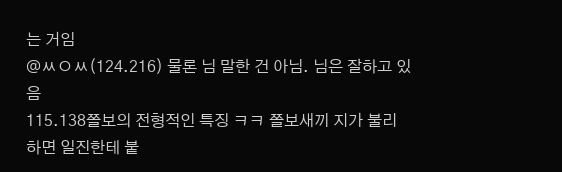는 거임
@ㅆㅇㅆ(124.216) 물론 님 말한 건 아님. 님은 잘하고 있음
115.138쫄보의 전형적인 특징 ㅋㅋ 쫄보새끼 지가 불리하면 일진한테 붙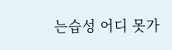는습성 어디 못가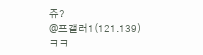쥬?
@프갤러1(121.139) ㅋㅋ